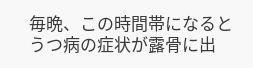毎晩、この時間帯になるとうつ病の症状が露骨に出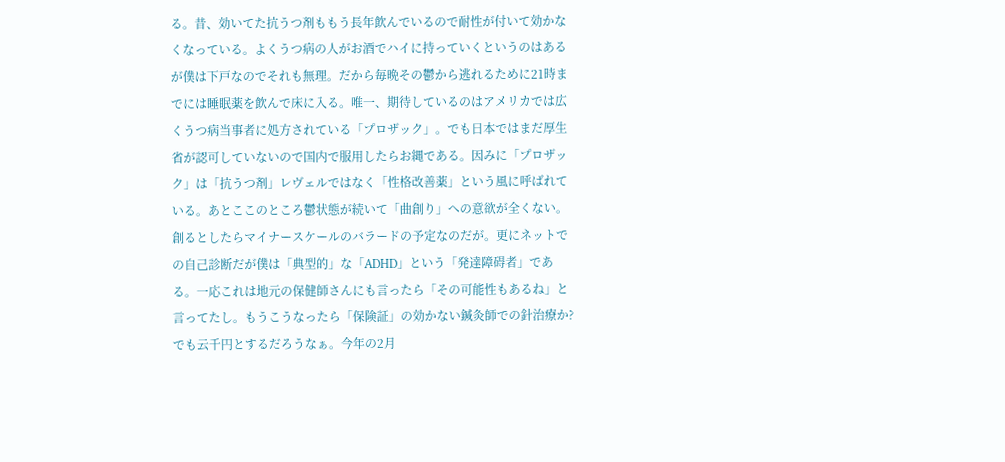る。昔、効いてた抗うつ剤ももう長年飲んでいるので耐性が付いて効かなくなっている。よくうつ病の人がお酒でハイに持っていくというのはあるが僕は下戸なのでそれも無理。だから毎晩その鬱から逃れるために21時までには睡眠薬を飲んで床に入る。唯一、期待しているのはアメリカでは広くうつ病当事者に処方されている「プロザック」。でも日本ではまだ厚生省が認可していないので国内で服用したらお縄である。因みに「プロザック」は「抗うつ剤」レヴェルではなく「性格改善薬」という風に呼ばれている。あとここのところ鬱状態が続いて「曲創り」への意欲が全くない。創るとしたらマイナースケールのバラードの予定なのだが。更にネットでの自己診断だが僕は「典型的」な「ADHD」という「発達障碍者」である。一応これは地元の保健師さんにも言ったら「その可能性もあるね」と言ってたし。もうこうなったら「保険証」の効かない鍼灸師での針治療か?でも云千円とするだろうなぁ。今年の2月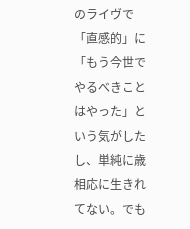のライヴで「直感的」に「もう今世でやるべきことはやった」という気がしたし、単純に歳相応に生きれてない。でも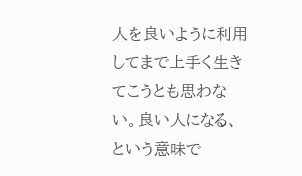人を良いように利用してまで上手く生きてこうとも思わない。良い人になる、という意味で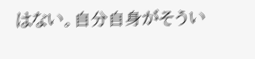はない。自分自身がそうい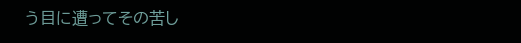う目に遭ってその苦し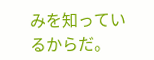みを知っているからだ。